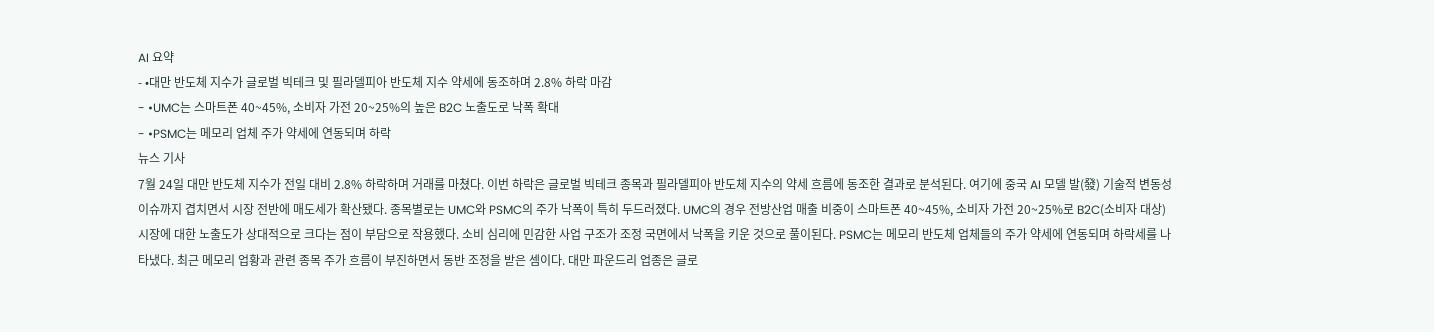AI 요약
- •대만 반도체 지수가 글로벌 빅테크 및 필라델피아 반도체 지수 약세에 동조하며 2.8% 하락 마감
- •UMC는 스마트폰 40~45%, 소비자 가전 20~25%의 높은 B2C 노출도로 낙폭 확대
- •PSMC는 메모리 업체 주가 약세에 연동되며 하락
뉴스 기사
7월 24일 대만 반도체 지수가 전일 대비 2.8% 하락하며 거래를 마쳤다. 이번 하락은 글로벌 빅테크 종목과 필라델피아 반도체 지수의 약세 흐름에 동조한 결과로 분석된다. 여기에 중국 AI 모델 발(發) 기술적 변동성 이슈까지 겹치면서 시장 전반에 매도세가 확산됐다. 종목별로는 UMC와 PSMC의 주가 낙폭이 특히 두드러졌다. UMC의 경우 전방산업 매출 비중이 스마트폰 40~45%, 소비자 가전 20~25%로 B2C(소비자 대상) 시장에 대한 노출도가 상대적으로 크다는 점이 부담으로 작용했다. 소비 심리에 민감한 사업 구조가 조정 국면에서 낙폭을 키운 것으로 풀이된다. PSMC는 메모리 반도체 업체들의 주가 약세에 연동되며 하락세를 나타냈다. 최근 메모리 업황과 관련 종목 주가 흐름이 부진하면서 동반 조정을 받은 셈이다. 대만 파운드리 업종은 글로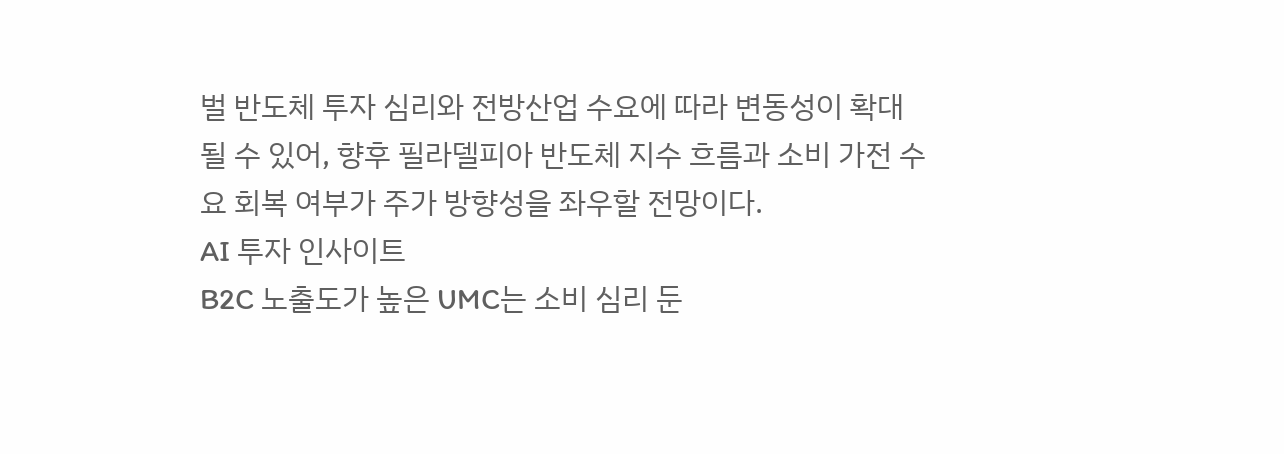벌 반도체 투자 심리와 전방산업 수요에 따라 변동성이 확대될 수 있어, 향후 필라델피아 반도체 지수 흐름과 소비 가전 수요 회복 여부가 주가 방향성을 좌우할 전망이다.
AI 투자 인사이트
B2C 노출도가 높은 UMC는 소비 심리 둔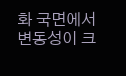화 국면에서 변동성이 크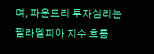며, 파운드리 투자심리는 필라델피아 지수 흐름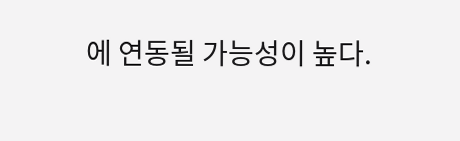에 연동될 가능성이 높다.